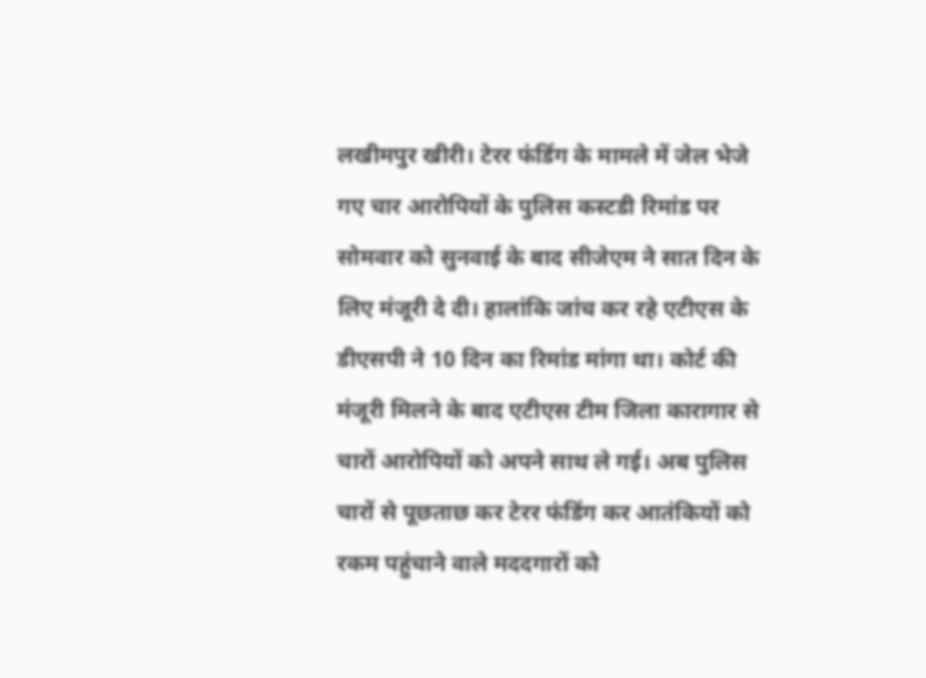लखीमपुर खीरी। टेरर फंडिंग के मामले में जेल भेजे गए चार आरोपियों के पुलिस कस्टडी रिमांड पर सोमवार को सुनवाई के बाद सीजेएम ने सात दिन के लिए मंजूरी दे दी। हालांकि जांच कर रहे एटीएस के डीएसपी ने 10 दिन का रिमांड मांगा था। कोर्ट की मंजूरी मिलने के बाद एटीएस टीम जिला कारागार से चारों आरोपियों को अपने साथ ले गई। अब पुलिस चारों से पूछताछ कर टेरर फंडिंग कर आतंकियों को रकम पहुंचाने वाले मददगारों को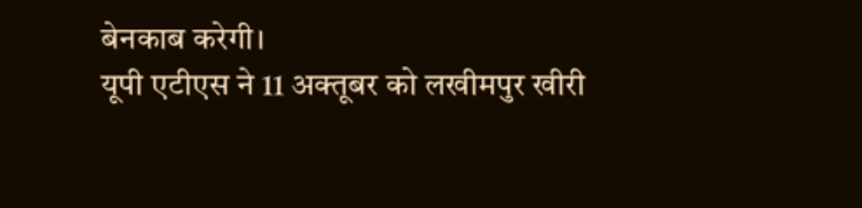बेनकाब करेगी।
यूपी एटीएस ने 11 अक्तूबर को लखीमपुर खीरी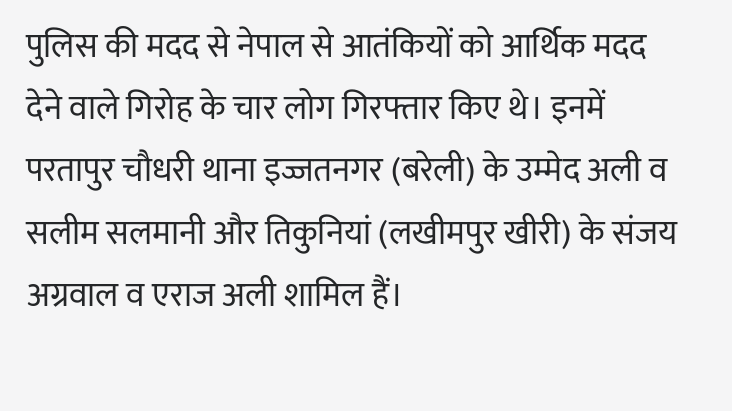पुलिस की मदद से नेपाल से आतंकियों को आर्थिक मदद देने वाले गिरोह के चार लोग गिरफ्तार किए थे। इनमें परतापुर चौधरी थाना इज्जतनगर (बरेली) के उम्मेद अली व सलीम सलमानी और तिकुनियां (लखीमपुर खीरी) के संजय अग्रवाल व एराज अली शामिल हैं।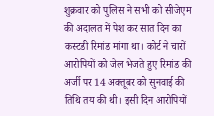शुक्रवार को पुलिस ने सभी को सीजेएम की अदालत में पेश कर सात दिन का कस्टडी रिमांड मांगा था। कोर्ट ने चारों आरोपियों को जेल भेजते हुए रिमांड की अर्जी पर 14 अक्तूबर को सुनवाई की तिथि तय की थी। इसी दिन आरोपियों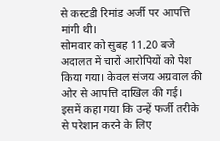से कस्टडी रिमांड अर्जी पर आपत्ति मांगी थी।
सोमवार को सुबह 11.20 बजे अदालत में चारों आरोपियों को पेश किया गया। केवल संजय अग्रवाल की ओर से आपत्ति दाखिल की गई। इसमें कहा गया कि उन्हें फर्जी तरीके से परेशान करने के लिए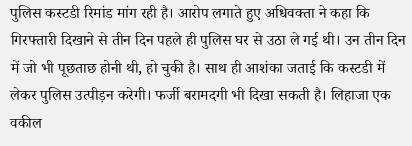पुलिस कस्टडी रिमांड मांग रही है। आरोप लगाते हुए अधिवक्ता ने कहा कि गिरफ्तारी दिखाने से तीन दिन पहले ही पुलिस घर से उठा ले गई थी। उन तीन दिन में जो भी पूछताछ होनी थी, हो चुकी है। साथ ही आशंका जताई कि कस्टडी में लेकर पुलिस उत्पीड़न करेगी। फर्जी बरामदगी भी दिखा सकती है। लिहाजा एक वकील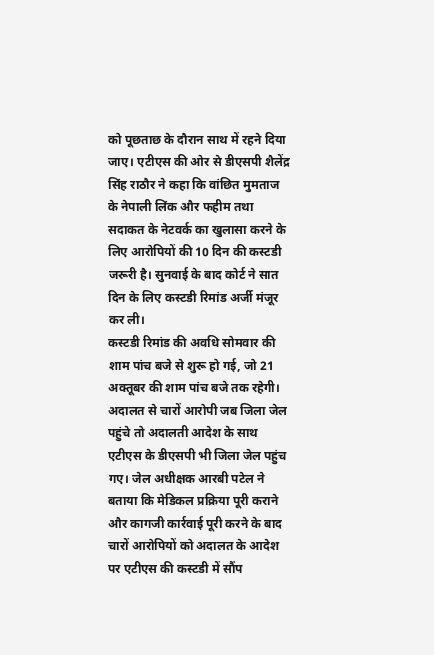को पूछताछ के दौरान साथ में रहने दिया जाए। एटीएस की ओर से डीएसपी शैलेंद्र सिंह राठौर ने कहा कि वांछित मुमताज के नेपाली लिंक और फहीम तथा सदाकत के नेटवर्क का खुलासा करने के लिए आरोपियों की 10 दिन की कस्टडी जरूरी है। सुनवाई के बाद कोर्ट ने सात दिन के लिए कस्टडी रिमांड अर्जी मंजूर कर ली।
कस्टडी रिमांड की अवधि सोमवार की शाम पांच बजे से शुरू हो गई, जो 21 अक्तूबर की शाम पांच बजे तक रहेगी। अदालत से चारों आरोपी जब जिला जेल पहुंचे तो अदालती आदेश के साथ एटीएस के डीएसपी भी जिला जेल पहुंच गए। जेल अधीक्षक आरबी पटेल ने बताया कि मेडिकल प्रक्रिया पूरी कराने और कागजी कार्रवाई पूरी करने के बाद चारों आरोपियों को अदालत के आदेश पर एटीएस की कस्टडी में सौंप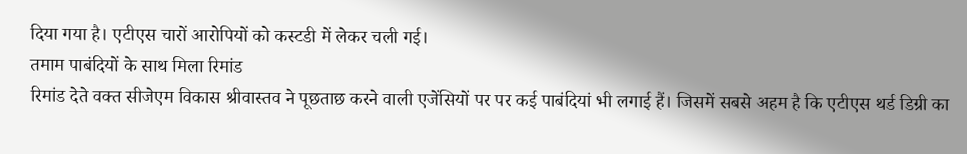दिया गया है। एटीएस चारों आरोपियों को कस्टडी में लेकर चली गई।
तमाम पाबंदियों के साथ मिला रिमांड
रिमांड देते वक्त सीजेएम विकास श्रीवास्तव ने पूछताछ करने वाली एजेंसियों पर पर कई पाबंदियां भी लगाई हैं। जिसमें सबसे अहम है कि एटीएस थर्ड डिग्री का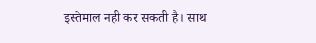इस्तेमाल नही कर सकती है। साथ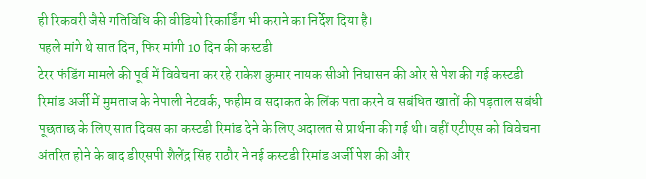ही रिकवरी जैसे गतिविधि की वीडियो रिकार्डिंग भी कराने का निर्देश दिया है।
पहले मांगे थे सात दिन, फिर मांगी 10 दिन की कस्टडी
टेरर फंडिंग मामले की पूर्व में विवेचना कर रहे राकेश कुमार नायक सीओ निघासन की ओर से पेश की गई कस्टडी रिमांड अर्जी में मुमताज के नेपाली नेटवर्क, फहीम व सदाकत के लिंक पता करने व सबंधित खातों की पड़ताल सबंधी पूछताछ के लिए सात दिवस का कस्टडी रिमांड देने के लिए अदालत से प्रार्थना की गई थी। वहीं एटीएस को विवेचना अंतरित होने के बाद डीएसपी शैलेंद्र सिंह राठौर ने नई कस्टडी रिमांड अर्जी पेश की और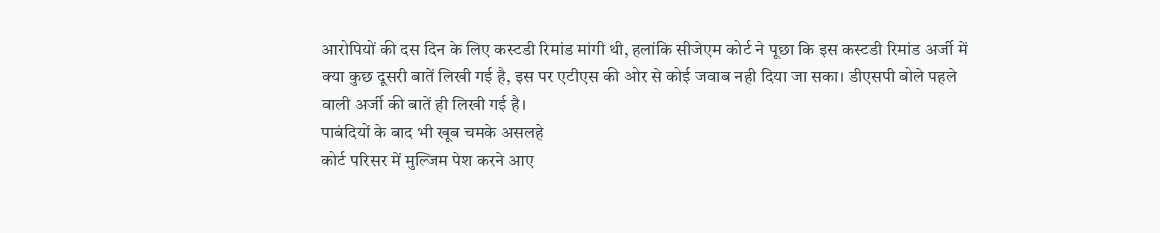आरोपियों की दस दिन के लिए कस्टडी रिमांड मांगी थी, हलांकि सीजेएम कोर्ट ने पूछा कि इस कस्टडी रिमांड अर्जी में क्या कुछ दूसरी बातें लिखी गई है, इस पर एटीएस की ओर से कोई जवाब नही दिया जा सका। डीएसपी बोले पहले वाली अर्जी की बातें ही लिखी गई है।
पाबंदियों के बाद भी खूब चमके असलहे
कोर्ट परिसर में मुल्जिम पेश करने आए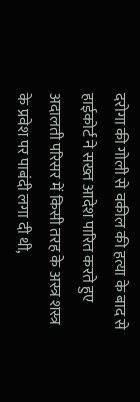दरोगा की गोली से वकील की हत्या के बाद से हाईकोर्ट ने सख्त आदेश पारित करते हुए अदालती परिसर में किसी तरह के अस्त्र शस्त्र के प्रवेश पर पाबंदी लगा दी थी,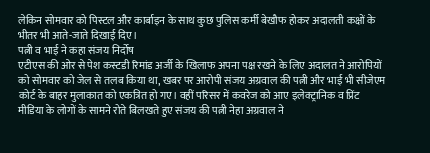लेकिन सोमवार को पिस्टल और कार्बाइन के साथ कुछ पुलिस कर्मी बेखौफ होकर अदालती कक्षों के भीतर भी आते-जाते दिखाई दिए।
पत्नी व भाई ने कहा संजय निर्दोष
एटीएस की ओर से पेश कस्टडी रिमांड अर्जी के खिलाफ अपना पक्ष रखने के लिए अदालत ने आरोपियों को सोमवार को जेल से तलब किया था, खबर पर आरोपी संजय अग्रवाल की पत्नी और भाई भी सीजेएम कोर्ट के बाहर मुलाकात को एकत्रित हो गए। वहीं परिसर में कवरेज को आए इलेक्ट्रानिक व प्रिंट मीडिया के लोगों के सामने रोते बिलखते हुए संजय की पत्नी नेहा अग्रवाल ने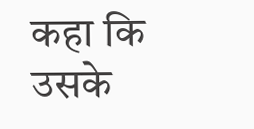कहा कि उसके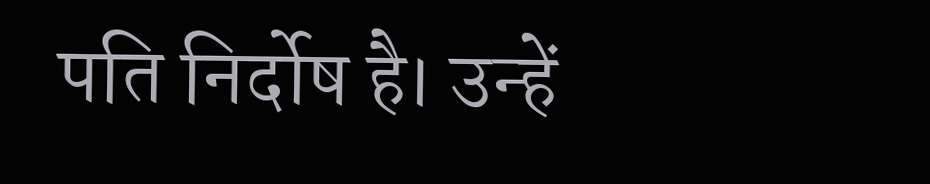पति निर्दोष है। उन्हें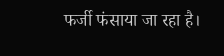फर्जी फंसाया जा रहा है।